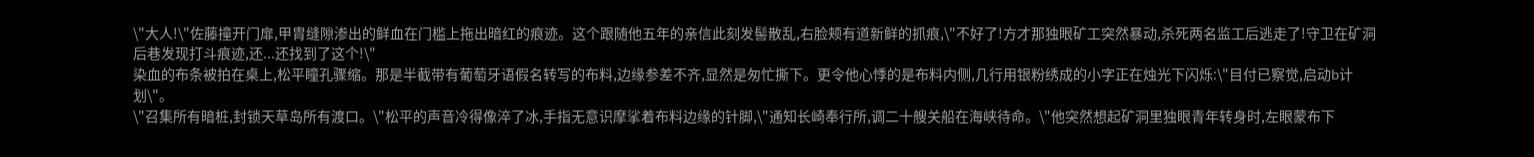\"大人!\"佐藤撞开门扉,甲胄缝隙渗出的鲜血在门槛上拖出暗红的痕迹。这个跟随他五年的亲信此刻发髻散乱,右脸颊有道新鲜的抓痕,\"不好了!方才那独眼矿工突然暴动,杀死两名监工后逃走了!守卫在矿洞后巷发现打斗痕迹,还...还找到了这个!\"
染血的布条被拍在桌上,松平瞳孔骤缩。那是半截带有葡萄牙语假名转写的布料,边缘参差不齐,显然是匆忙撕下。更令他心悸的是布料内侧,几行用银粉绣成的小字正在烛光下闪烁:\"目付已察觉,启动b计划\"。
\"召集所有暗桩,封锁天草岛所有渡口。\"松平的声音冷得像淬了冰,手指无意识摩挲着布料边缘的针脚,\"通知长崎奉行所,调二十艘关船在海峡待命。\"他突然想起矿洞里独眼青年转身时,左眼蒙布下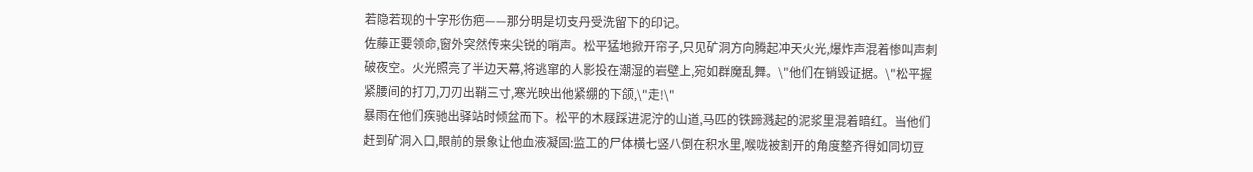若隐若现的十字形伤疤——那分明是切支丹受洗留下的印记。
佐藤正要领命,窗外突然传来尖锐的哨声。松平猛地掀开帘子,只见矿洞方向腾起冲天火光,爆炸声混着惨叫声刺破夜空。火光照亮了半边天幕,将逃窜的人影投在潮湿的岩壁上,宛如群魔乱舞。\"他们在销毁证据。\"松平握紧腰间的打刀,刀刃出鞘三寸,寒光映出他紧绷的下颌,\"走!\"
暴雨在他们疾驰出驿站时倾盆而下。松平的木屐踩进泥泞的山道,马匹的铁蹄溅起的泥浆里混着暗红。当他们赶到矿洞入口,眼前的景象让他血液凝固:监工的尸体横七竖八倒在积水里,喉咙被割开的角度整齐得如同切豆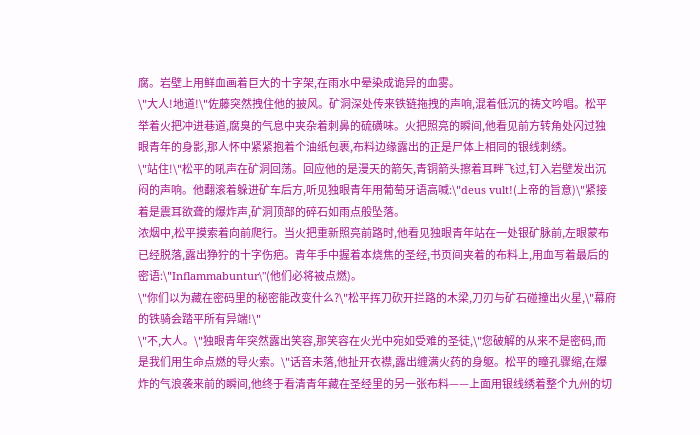腐。岩壁上用鲜血画着巨大的十字架,在雨水中晕染成诡异的血雾。
\"大人!地道!\"佐藤突然拽住他的披风。矿洞深处传来铁链拖拽的声响,混着低沉的祷文吟唱。松平举着火把冲进巷道,腐臭的气息中夹杂着刺鼻的硫磺味。火把照亮的瞬间,他看见前方转角处闪过独眼青年的身影,那人怀中紧紧抱着个油纸包裹,布料边缘露出的正是尸体上相同的银线刺绣。
\"站住!\"松平的吼声在矿洞回荡。回应他的是漫天的箭矢,青铜箭头擦着耳畔飞过,钉入岩壁发出沉闷的声响。他翻滚着躲进矿车后方,听见独眼青年用葡萄牙语高喊:\"deus vult!(上帝的旨意)\"紧接着是震耳欲聋的爆炸声,矿洞顶部的碎石如雨点般坠落。
浓烟中,松平摸索着向前爬行。当火把重新照亮前路时,他看见独眼青年站在一处银矿脉前,左眼蒙布已经脱落,露出狰狞的十字伤疤。青年手中握着本烧焦的圣经,书页间夹着的布料上,用血写着最后的密语:\"Inflammabuntur\"(他们必将被点燃)。
\"你们以为藏在密码里的秘密能改变什么?\"松平挥刀砍开拦路的木梁,刀刃与矿石碰撞出火星,\"幕府的铁骑会踏平所有异端!\"
\"不,大人。\"独眼青年突然露出笑容,那笑容在火光中宛如受难的圣徒,\"您破解的从来不是密码,而是我们用生命点燃的导火索。\"话音未落,他扯开衣襟,露出缠满火药的身躯。松平的瞳孔骤缩,在爆炸的气浪袭来前的瞬间,他终于看清青年藏在圣经里的另一张布料——上面用银线绣着整个九州的切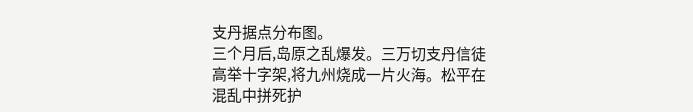支丹据点分布图。
三个月后,岛原之乱爆发。三万切支丹信徒高举十字架,将九州烧成一片火海。松平在混乱中拼死护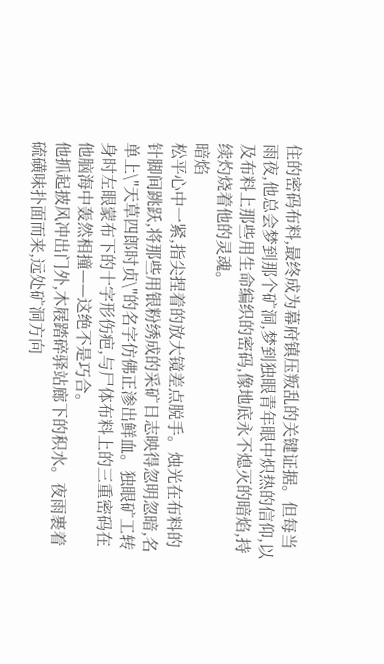住的密码布料,最终成为幕府镇压叛乱的关键证据。但每当雨夜,他总会梦到那个矿洞,梦到独眼青年眼中炽热的信仰,以及布料上那些用生命编织的密码,像地底永不熄灭的暗焰,持续灼烧着他的灵魂。
暗焰
松平心中一紧,指尖捏着的放大镜差点脱手。烛光在布料的针脚间跳跃,将那些用银粉绣成的采矿日志映得忽明忽暗,名单上\"天草四郎时贞\"的名字仿佛正渗出鲜血。独眼矿工转身时左眼蒙布下的十字形伤疤,与尸体布料上的三重密码在他脑海中轰然相撞——这绝不是巧合。
他抓起披风冲出门外,木屐踏碎驿站廊下的积水。夜雨裹着硫磺味扑面而来,远处矿洞方向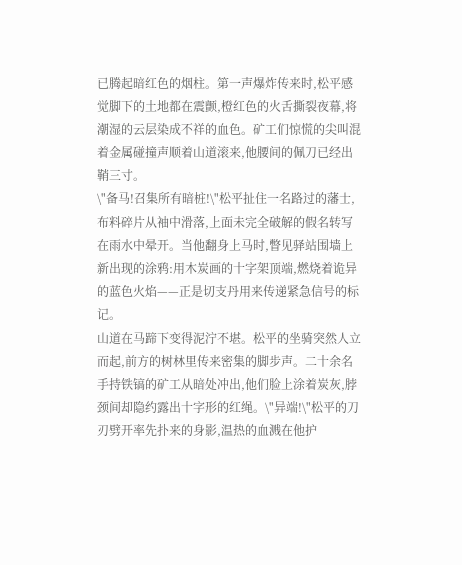已腾起暗红色的烟柱。第一声爆炸传来时,松平感觉脚下的土地都在震颤,橙红色的火舌撕裂夜幕,将潮湿的云层染成不祥的血色。矿工们惊慌的尖叫混着金属碰撞声顺着山道滚来,他腰间的佩刀已经出鞘三寸。
\"备马!召集所有暗桩!\"松平扯住一名路过的藩士,布料碎片从袖中滑落,上面未完全破解的假名转写在雨水中晕开。当他翻身上马时,瞥见驿站围墙上新出现的涂鸦:用木炭画的十字架顶端,燃烧着诡异的蓝色火焰——正是切支丹用来传递紧急信号的标记。
山道在马蹄下变得泥泞不堪。松平的坐骑突然人立而起,前方的树林里传来密集的脚步声。二十余名手持铁镐的矿工从暗处冲出,他们脸上涂着炭灰,脖颈间却隐约露出十字形的红绳。\"异端!\"松平的刀刃劈开率先扑来的身影,温热的血溅在他护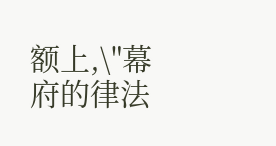额上,\"幕府的律法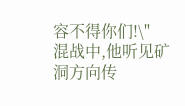容不得你们!\"
混战中,他听见矿洞方向传